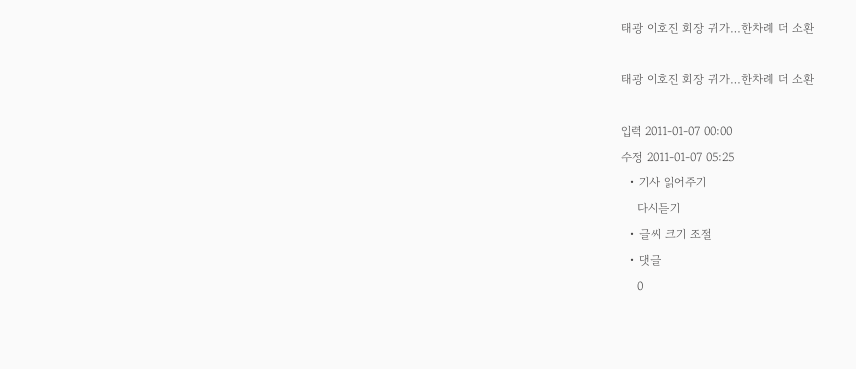태광 이호진 회장 귀가…한차례 더 소환

태광 이호진 회장 귀가…한차례 더 소환

입력 2011-01-07 00:00
수정 2011-01-07 05:25
  • 기사 읽어주기
    다시듣기
  • 글씨 크기 조절
  • 댓글
    0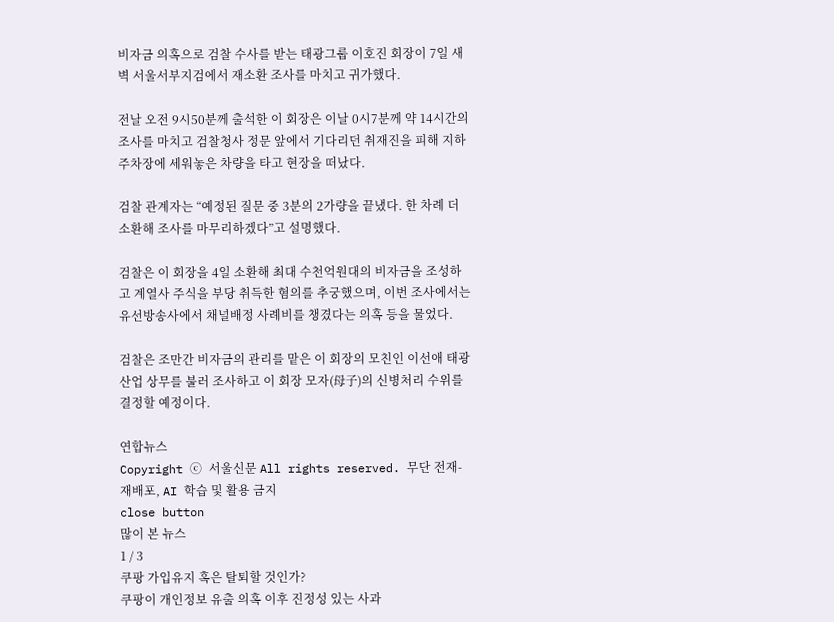비자금 의혹으로 검찰 수사를 받는 태광그룹 이호진 회장이 7일 새벽 서울서부지검에서 재소환 조사를 마치고 귀가했다.

전날 오전 9시50분께 출석한 이 회장은 이날 0시7분께 약 14시간의 조사를 마치고 검찰청사 정문 앞에서 기다리던 취재진을 피해 지하 주차장에 세워놓은 차량을 타고 현장을 떠났다.

검찰 관계자는 “예정된 질문 중 3분의 2가량을 끝냈다. 한 차례 더 소환해 조사를 마무리하겠다”고 설명했다.

검찰은 이 회장을 4일 소환해 최대 수천억원대의 비자금을 조성하고 계열사 주식을 부당 취득한 혐의를 추궁했으며, 이번 조사에서는 유선방송사에서 채널배정 사례비를 챙겼다는 의혹 등을 물었다.

검찰은 조만간 비자금의 관리를 맡은 이 회장의 모친인 이선애 태광산업 상무를 불러 조사하고 이 회장 모자(母子)의 신병처리 수위를 결정할 예정이다.

연합뉴스
Copyright ⓒ 서울신문 All rights reserved. 무단 전재-재배포, AI 학습 및 활용 금지
close button
많이 본 뉴스
1 / 3
쿠팡 가입유지 혹은 탈퇴할 것인가?
쿠팡이 개인정보 유출 의혹 이후 진정성 있는 사과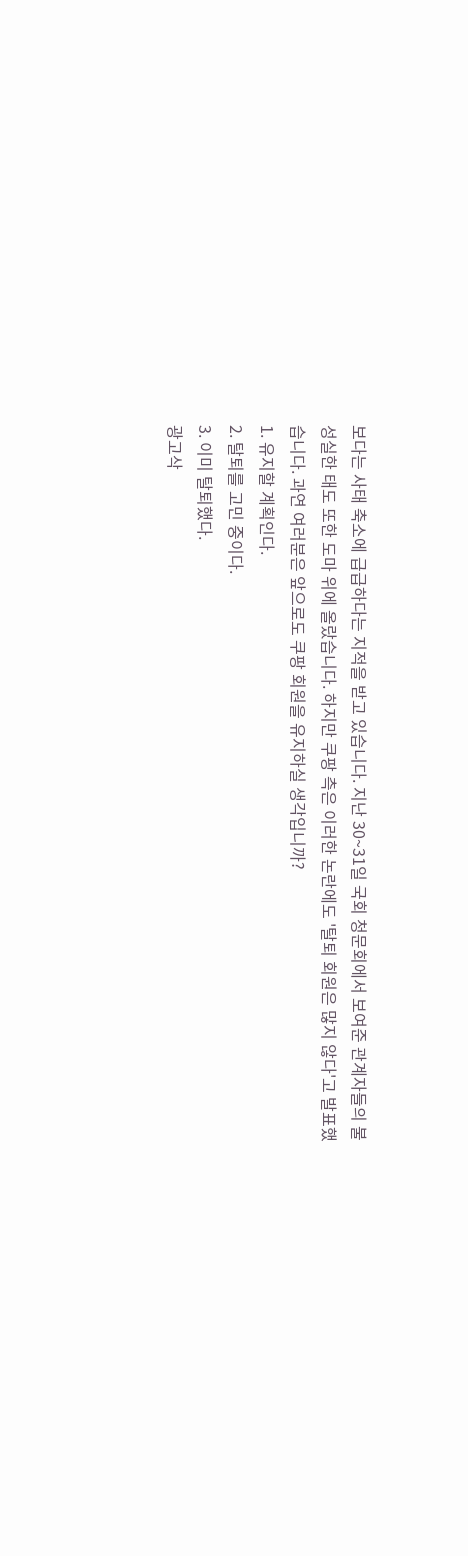보다는 사태 축소에 급급하다는 지적을 받고 있습니다. 지난 30~31일 국회 청문회에서 보여준 관계자들의 불성실한 태도 또한 도마 위에 올랐습니다. 하지만 쿠팡 측은 이러한 논란에도 '탈퇴 회원은 많지 않다'고 발표했습니다. 과연 여러분은 앞으로도 쿠팡 회원을 유지하실 생각입니까?
1. 유지할 계획인다.
2. 탈퇴를 고민 중이다.
3. 이미 탈퇴했다.
광고삭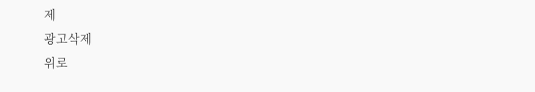제
광고삭제
위로